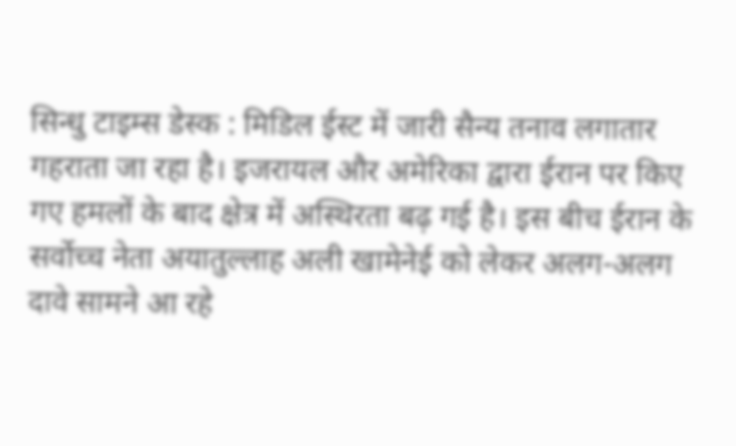सिन्धु टाइम्स डेस्क : मिडिल ईस्ट में जारी सैन्य तनाव लगातार गहराता जा रहा है। इजरायल और अमेरिका द्वारा ईरान पर किए गए हमलों के बाद क्षेत्र में अस्थिरता बढ़ गई है। इस बीच ईरान के सर्वोच्च नेता अयातुल्लाह अली खामेनेई को लेकर अलग-अलग दावे सामने आ रहे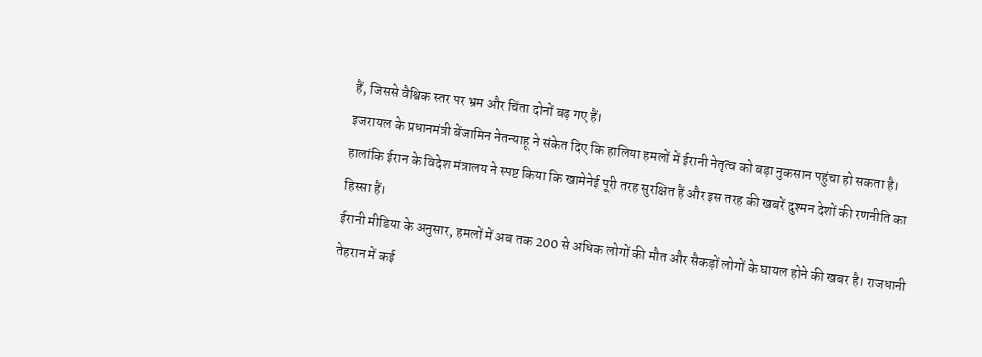हैं, जिससे वैश्विक स्तर पर भ्रम और चिंता दोनों बढ़ गए हैं।
इजरायल के प्रधानमंत्री बेंजामिन नेतन्याहू ने संकेत दिए कि हालिया हमलों में ईरानी नेतृत्व को बड़ा नुकसान पहुंचा हो सकता है। हालांकि ईरान के विदेश मंत्रालय ने स्पष्ट किया कि खामेनेई पूरी तरह सुरक्षित हैं और इस तरह की खबरें दुश्मन देशों की रणनीति का हिस्सा हैं।
ईरानी मीडिया के अनुसार, हमलों में अब तक 200 से अधिक लोगों की मौत और सैकड़ों लोगों के घायल होने की खबर है। राजधानी तेहरान में कई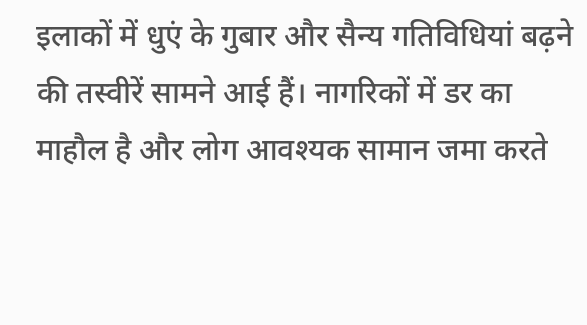इलाकों में धुएं के गुबार और सैन्य गतिविधियां बढ़ने की तस्वीरें सामने आई हैं। नागरिकों में डर का माहौल है और लोग आवश्यक सामान जमा करते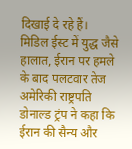दिखाई दे रहे हैं।
मिडिल ईस्ट में युद्ध जैसे हालात, ईरान पर हमले के बाद पलटवार तेज
अमेरिकी राष्ट्रपति डोनाल्ड ट्रंप ने कहा कि ईरान की सैन्य और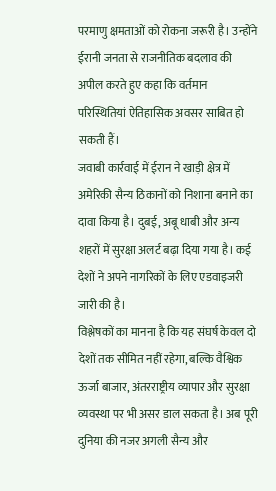परमाणु क्षमताओं को रोकना जरूरी है। उन्होंने ईरानी जनता से राजनीतिक बदलाव की अपील करते हुए कहा कि वर्तमान परिस्थितियां ऐतिहासिक अवसर साबित हो सकती हैं।
जवाबी कार्रवाई में ईरान ने खाड़ी क्षेत्र में अमेरिकी सैन्य ठिकानों को निशाना बनाने का दावा किया है। दुबई, अबू धाबी और अन्य शहरों में सुरक्षा अलर्ट बढ़ा दिया गया है। कई देशों ने अपने नागरिकों के लिए एडवाइजरी जारी की है।
विश्लेषकों का मानना है कि यह संघर्ष केवल दो देशों तक सीमित नहीं रहेगा, बल्कि वैश्विक ऊर्जा बाजार, अंतरराष्ट्रीय व्यापार और सुरक्षा व्यवस्था पर भी असर डाल सकता है। अब पूरी दुनिया की नजर अगली सैन्य और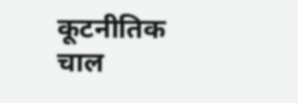कूटनीतिक चाल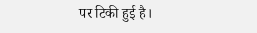पर टिकी हुई है।